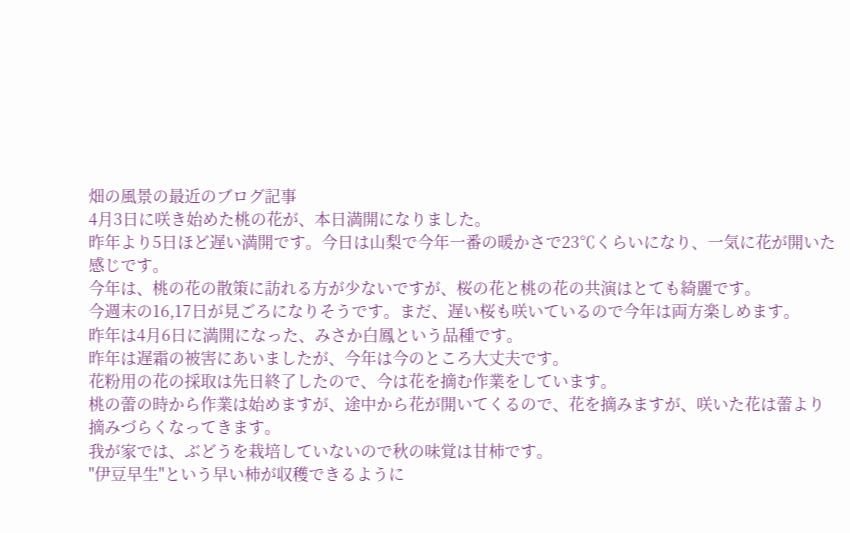畑の風景の最近のブログ記事
4月3日に咲き始めた桃の花が、本日満開になりました。
昨年より5日ほど遅い満開です。今日は山梨で今年一番の暖かさで23℃くらいになり、一気に花が開いた感じです。
今年は、桃の花の散策に訪れる方が少ないですが、桜の花と桃の花の共演はとても綺麗です。
今週末の16,17日が見ごろになりそうです。まだ、遅い桜も咲いているので今年は両方楽しめます。
昨年は4月6日に満開になった、みさか白鳳という品種です。
昨年は遅霜の被害にあいましたが、今年は今のところ大丈夫です。
花粉用の花の採取は先日終了したので、今は花を摘む作業をしています。
桃の蕾の時から作業は始めますが、途中から花が開いてくるので、花を摘みますが、咲いた花は蕾より摘みづらくなってきます。
我が家では、ぶどうを栽培していないので秋の味覚は甘柿です。
"伊豆早生"という早い柿が収穫できるように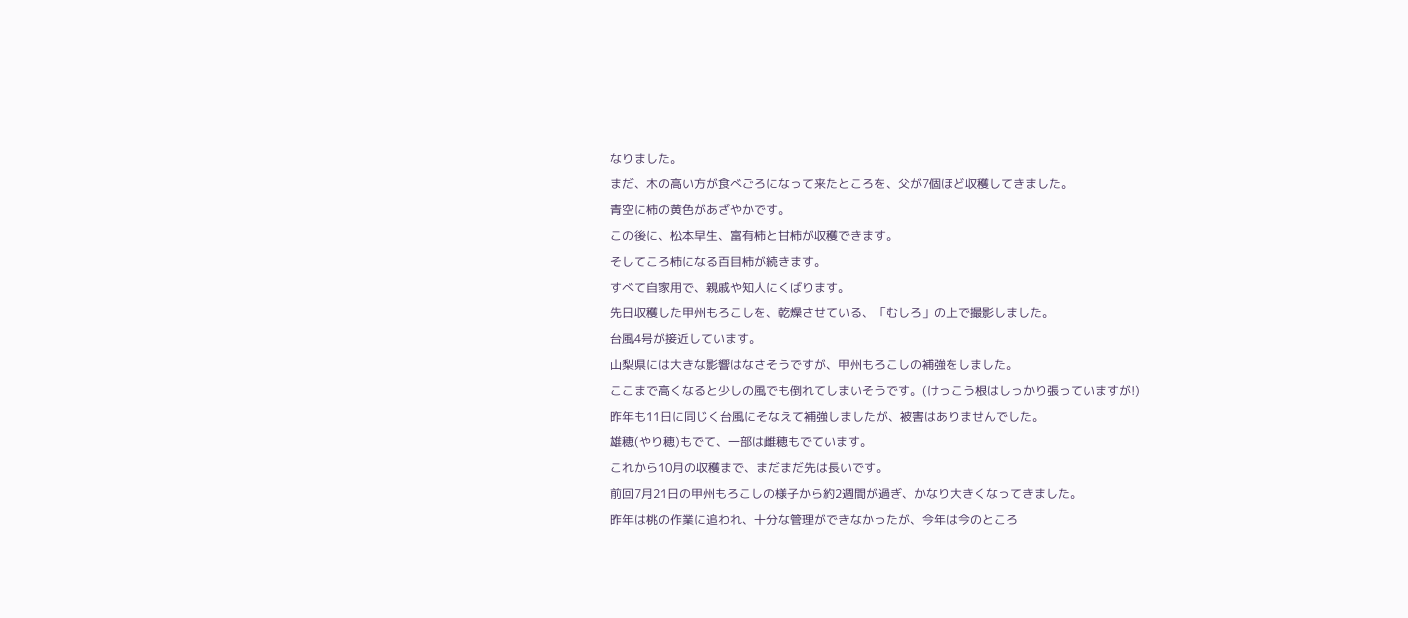なりました。
まだ、木の高い方が食べごろになって来たところを、父が7個ほど収穫してきました。
青空に柿の黄色があざやかです。
この後に、松本早生、富有柿と甘柿が収穫できます。
そしてころ柿になる百目柿が続きます。
すべて自家用で、親戚や知人にくばります。
先日収穫した甲州もろこしを、乾燥させている、「むしろ」の上で撮影しました。
台風4号が接近しています。
山梨県には大きな影響はなさそうですが、甲州もろこしの補強をしました。
ここまで高くなると少しの風でも倒れてしまいそうです。(けっこう根はしっかり張っていますが!)
昨年も11日に同じく台風にそなえて補強しましたが、被害はありませんでした。
雄穂(やり穂)もでて、一部は雌穂もでています。
これから10月の収穫まで、まだまだ先は長いです。
前回7月21日の甲州もろこしの様子から約2週間が過ぎ、かなり大きくなってきました。
昨年は桃の作業に追われ、十分な管理ができなかったが、今年は今のところ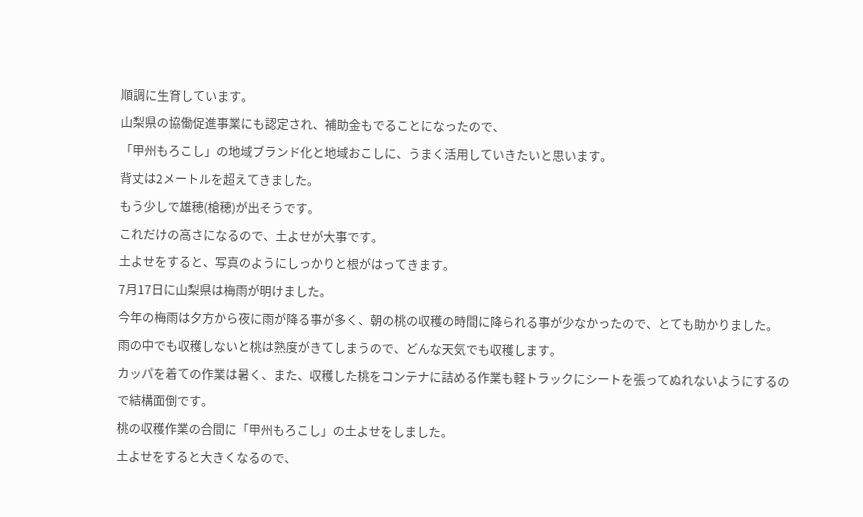順調に生育しています。
山梨県の協働促進事業にも認定され、補助金もでることになったので、
「甲州もろこし」の地域ブランド化と地域おこしに、うまく活用していきたいと思います。
背丈は2メートルを超えてきました。
もう少しで雄穂(槍穂)が出そうです。
これだけの高さになるので、土よせが大事です。
土よせをすると、写真のようにしっかりと根がはってきます。
7月17日に山梨県は梅雨が明けました。
今年の梅雨は夕方から夜に雨が降る事が多く、朝の桃の収穫の時間に降られる事が少なかったので、とても助かりました。
雨の中でも収穫しないと桃は熟度がきてしまうので、どんな天気でも収穫します。
カッパを着ての作業は暑く、また、収穫した桃をコンテナに詰める作業も軽トラックにシートを張ってぬれないようにするので結構面倒です。
桃の収穫作業の合間に「甲州もろこし」の土よせをしました。
土よせをすると大きくなるので、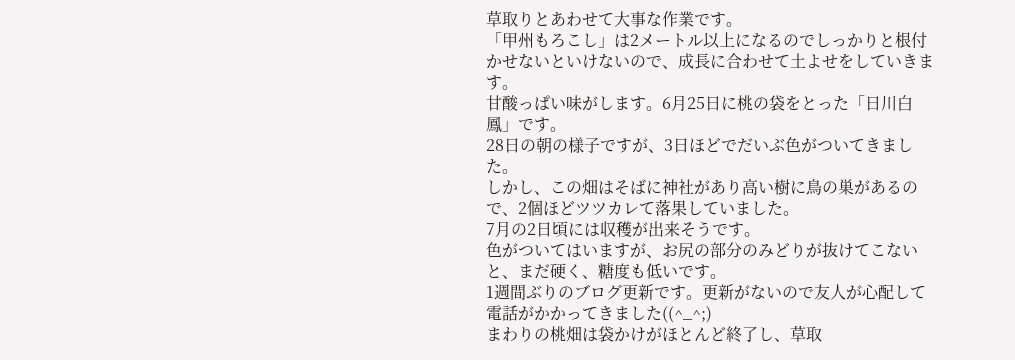草取りとあわせて大事な作業です。
「甲州もろこし」は2メートル以上になるのでしっかりと根付かせないといけないので、成長に合わせて土よせをしていきます。
甘酸っぱい味がします。6月25日に桃の袋をとった「日川白鳳」です。
28日の朝の様子ですが、3日ほどでだいぶ色がついてきました。
しかし、この畑はそばに神社があり高い樹に鳥の巣があるので、2個ほどツツカレて落果していました。
7月の2日頃には収穫が出来そうです。
色がついてはいますが、お尻の部分のみどりが抜けてこないと、まだ硬く、糖度も低いです。
1週間ぶりのブログ更新です。更新がないので友人が心配して電話がかかってきました((^_^;)
まわりの桃畑は袋かけがほとんど終了し、草取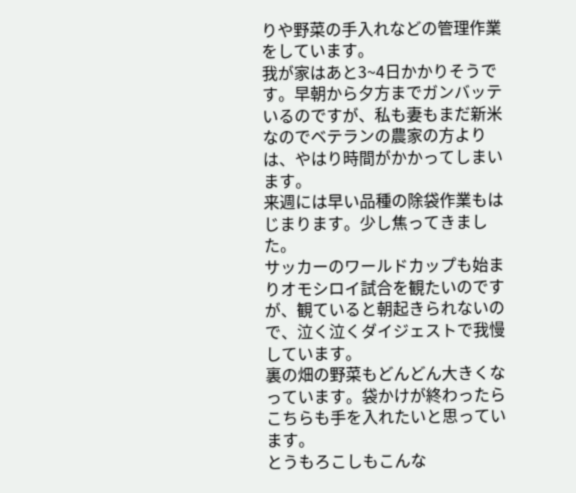りや野菜の手入れなどの管理作業をしています。
我が家はあと3~4日かかりそうです。早朝から夕方までガンバッテいるのですが、私も妻もまだ新米なのでベテランの農家の方よりは、やはり時間がかかってしまいます。
来週には早い品種の除袋作業もはじまります。少し焦ってきました。
サッカーのワールドカップも始まりオモシロイ試合を観たいのですが、観ていると朝起きられないので、泣く泣くダイジェストで我慢しています。
裏の畑の野菜もどんどん大きくなっています。袋かけが終わったらこちらも手を入れたいと思っています。
とうもろこしもこんな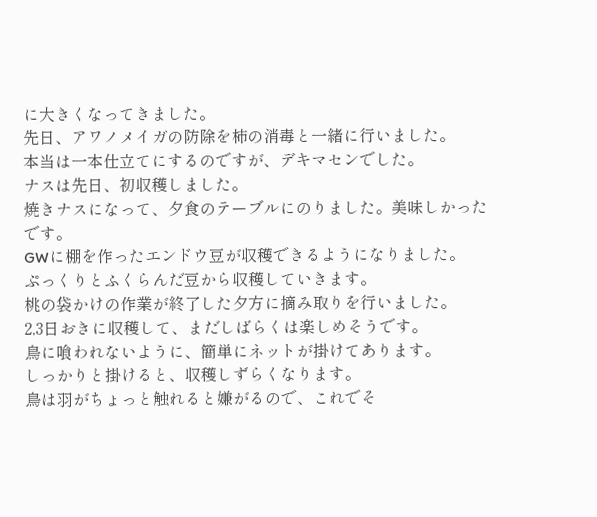に大きくなってきました。
先日、アワノメイガの防除を柿の消毒と一緒に行いました。
本当は一本仕立てにするのですが、デキマセンでした。
ナスは先日、初収穫しました。
焼きナスになって、夕食のテーブルにのりました。美味しかったです。
GWに棚を作ったエンドウ豆が収穫できるようになりました。
ぷっくりとふくらんだ豆から収穫していきます。
桃の袋かけの作業が終了した夕方に摘み取りを行いました。
2,3日おきに収穫して、まだしばらくは楽しめそうです。
鳥に喰われないように、簡単にネットが掛けてあります。
しっかりと掛けると、収穫しずらくなります。
鳥は羽がちょっと触れると嫌がるので、これでそ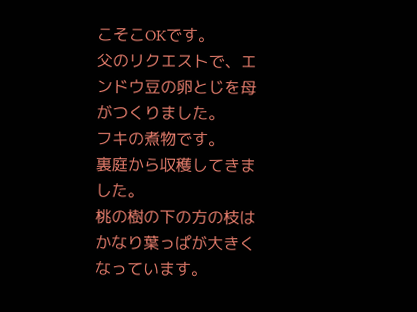こそこOKです。
父のリクエストで、エンドウ豆の卵とじを母がつくりました。
フキの煮物です。
裏庭から収穫してきました。
桃の樹の下の方の枝はかなり葉っぱが大きくなっています。